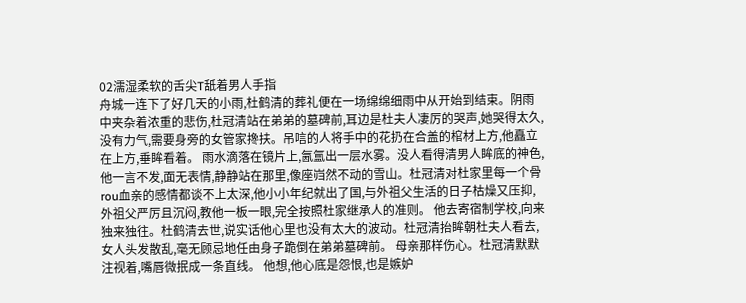02濡湿柔软的舌尖T舐着男人手指
舟城一连下了好几天的小雨,杜鹤清的葬礼便在一场绵绵细雨中从开始到结束。阴雨中夹杂着浓重的悲伤,杜冠清站在弟弟的墓碑前,耳边是杜夫人凄厉的哭声,她哭得太久,没有力气,需要身旁的女管家搀扶。吊唁的人将手中的花扔在合盖的棺材上方,他矗立在上方,垂眸看着。 雨水滴落在镜片上,氤氲出一层水雾。没人看得清男人眸底的神色,他一言不发,面无表情,静静站在那里,像座岿然不动的雪山。杜冠清对杜家里每一个骨rou血亲的感情都谈不上太深,他小小年纪就出了国,与外祖父生活的日子枯燥又压抑,外祖父严厉且沉闷,教他一板一眼,完全按照杜家继承人的准则。 他去寄宿制学校,向来独来独往。杜鹤清去世,说实话他心里也没有太大的波动。杜冠清抬眸朝杜夫人看去,女人头发散乱,毫无顾忌地任由身子跪倒在弟弟墓碑前。 母亲那样伤心。杜冠清默默注视着,嘴唇微抿成一条直线。 他想,他心底是怨恨,也是嫉妒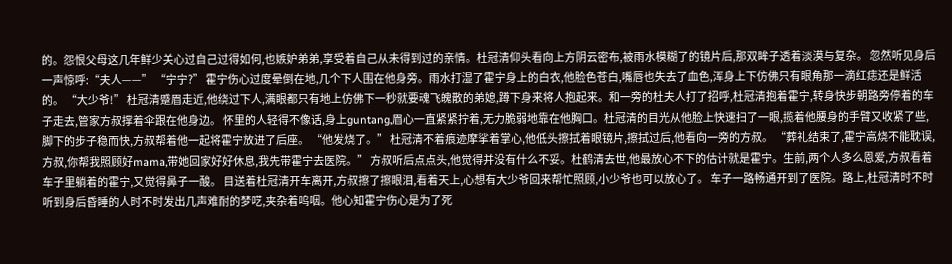的。怨恨父母这几年鲜少关心过自己过得如何,也嫉妒弟弟,享受着自己从未得到过的亲情。杜冠清仰头看向上方阴云密布,被雨水模糊了的镜片后,那双眸子透着淡漠与复杂。 忽然听见身后一声惊呼:“夫人——” “宁宁?” 霍宁伤心过度晕倒在地,几个下人围在他身旁。雨水打湿了霍宁身上的白衣,他脸色苍白,嘴唇也失去了血色,浑身上下仿佛只有眼角那一滴红痣还是鲜活的。 “大少爷!” 杜冠清蹙眉走近,他绕过下人,满眼都只有地上仿佛下一秒就要魂飞魄散的弟媳,蹲下身来将人抱起来。和一旁的杜夫人打了招呼,杜冠清抱着霍宁,转身快步朝路旁停着的车子走去,管家方叔撑着伞跟在他身边。 怀里的人轻得不像话,身上guntang,眉心一直紧紧拧着,无力脆弱地靠在他胸口。杜冠清的目光从他脸上快速扫了一眼,揽着他腰身的手臂又收紧了些,脚下的步子稳而快,方叔帮着他一起将霍宁放进了后座。 “他发烧了。” 杜冠清不着痕迹摩挲着掌心,他低头擦拭着眼镜片,擦拭过后,他看向一旁的方叔。 “葬礼结束了,霍宁高烧不能耽误,方叔,你帮我照顾好mama,带她回家好好休息,我先带霍宁去医院。” 方叔听后点点头,他觉得并没有什么不妥。杜鹤清去世,他最放心不下的估计就是霍宁。生前,两个人多么恩爱,方叔看着车子里躺着的霍宁,又觉得鼻子一酸。 目送着杜冠清开车离开,方叔擦了擦眼泪,看着天上,心想有大少爷回来帮忙照顾,小少爷也可以放心了。 车子一路畅通开到了医院。路上,杜冠清时不时听到身后昏睡的人时不时发出几声难耐的梦呓,夹杂着呜咽。他心知霍宁伤心是为了死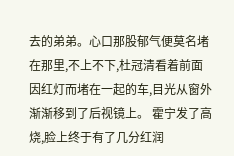去的弟弟。心口那股郁气便莫名堵在那里,不上不下,杜冠清看着前面因红灯而堵在一起的车,目光从窗外渐渐移到了后视镜上。 霍宁发了高烧,脸上终于有了几分红润